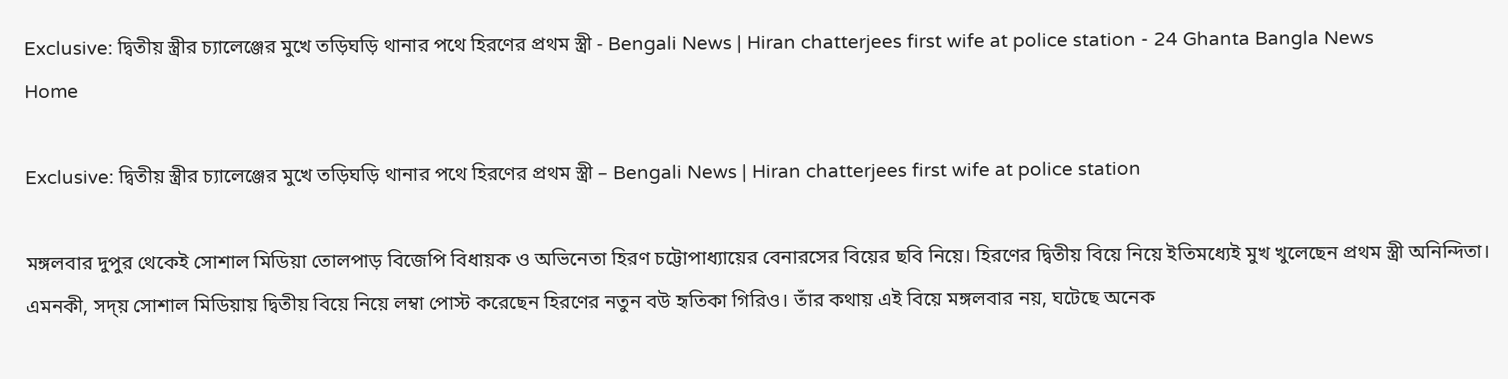Exclusive: দ্বিতীয় স্ত্রীর চ্যালেঞ্জের মুখে তড়িঘড়ি থানার পথে হিরণের প্রথম স্ত্রী - Bengali News | Hiran chatterjees first wife at police station - 24 Ghanta Bangla News
Home

Exclusive: দ্বিতীয় স্ত্রীর চ্যালেঞ্জের মুখে তড়িঘড়ি থানার পথে হিরণের প্রথম স্ত্রী – Bengali News | Hiran chatterjees first wife at police station

মঙ্গলবার দুপুর থেকেই সোশাল মিডিয়া তোলপাড় বিজেপি বিধায়ক ও অভিনেতা হিরণ চট্টোপাধ্যায়ের বেনারসের বিয়ের ছবি নিয়ে। হিরণের দ্বিতীয় বিয়ে নিয়ে ইতিমধ্যেই মুখ খুলেছেন প্রথম স্ত্রী অনিন্দিতা। এমনকী, সদ্য় সোশাল মিডিয়ায় দ্বিতীয় বিয়ে নিয়ে লম্বা পোস্ট করেছেন হিরণের নতুন বউ হৃতিকা গিরিও। তাঁর কথায় এই বিয়ে মঙ্গলবার নয়, ঘটেছে অনেক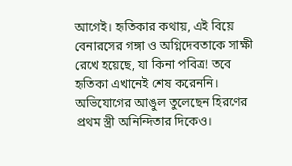আগেই। হৃতিকার কথায়, এই বিয়ে বেনারসের গঙ্গা ও অগ্নিদেবতাকে সাক্ষী রেখে হয়েছে, যা কিনা পবিত্র! তবে হৃতিকা এখানেই শেষ করেননি। অভিযোগের আঙুল তুলেছেন হিরণের প্রথম স্ত্রী অনিন্দিতার দিকেও।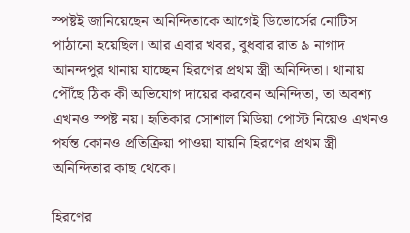স্পষ্টই জানিয়েছেন অনিন্দিতাকে আগেই ডিভোর্সের নোটিস পাঠানো হয়েছিল। আর এবার খবর, বুধবার রাত ৯ নাগাদ আনন্দপুর থানায় যাচ্ছেন হিরণের প্রথম স্ত্রী অনিন্দিতা। থানায় পৌঁছে ঠিক কী অভিযোগ দায়ের করবেন অনিন্দিতা, তা অবশ্য এখনও স্পষ্ট নয়। হৃতিকার সোশাল মিডিয়া পোস্ট নিয়েও এখনও পর্যন্ত কোনও প্রতিক্রিয়া পাওয়া যায়নি হিরণের প্রথম স্ত্রী অনিন্দিতার কাছ থেকে।

হিরণের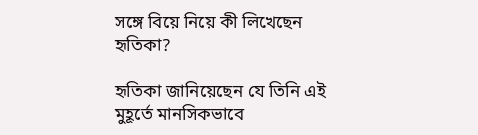সঙ্গে বিয়ে নিয়ে কী লিখেছেন হৃতিকা?

হৃতিকা জানিয়েছেন যে তিনি এই মুহূর্তে মানসিকভাবে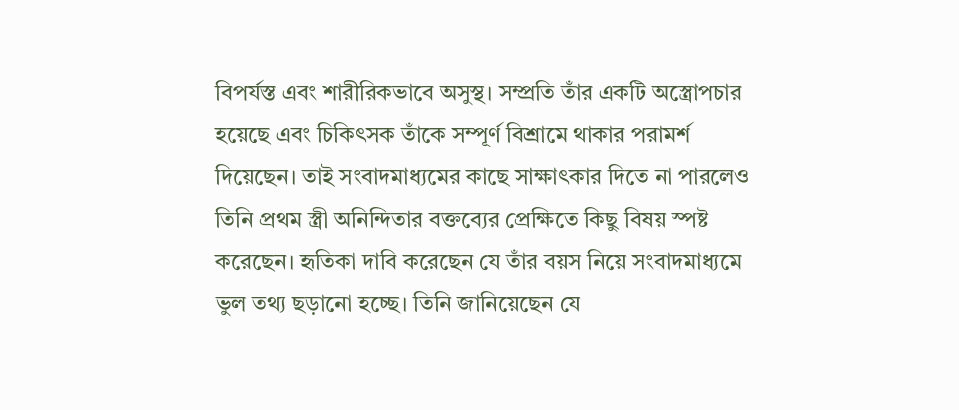বিপর্যস্ত এবং শারীরিকভাবে অসুস্থ। সম্প্রতি তাঁর একটি অস্ত্রোপচার হয়েছে এবং চিকিৎসক তাঁকে সম্পূর্ণ বিশ্রামে থাকার পরামর্শ দিয়েছেন। তাই সংবাদমাধ্যমের কাছে সাক্ষাৎকার দিতে না পারলেও তিনি প্রথম স্ত্রী অনিন্দিতার বক্তব্যের প্রেক্ষিতে কিছু বিষয় স্পষ্ট করেছেন। হৃতিকা দাবি করেছেন যে তাঁর বয়স নিয়ে সংবাদমাধ্যমে ভুল তথ্য ছড়ানো হচ্ছে। তিনি জানিয়েছেন যে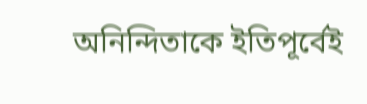অনিন্দিতাকে ইতিপূর্বেই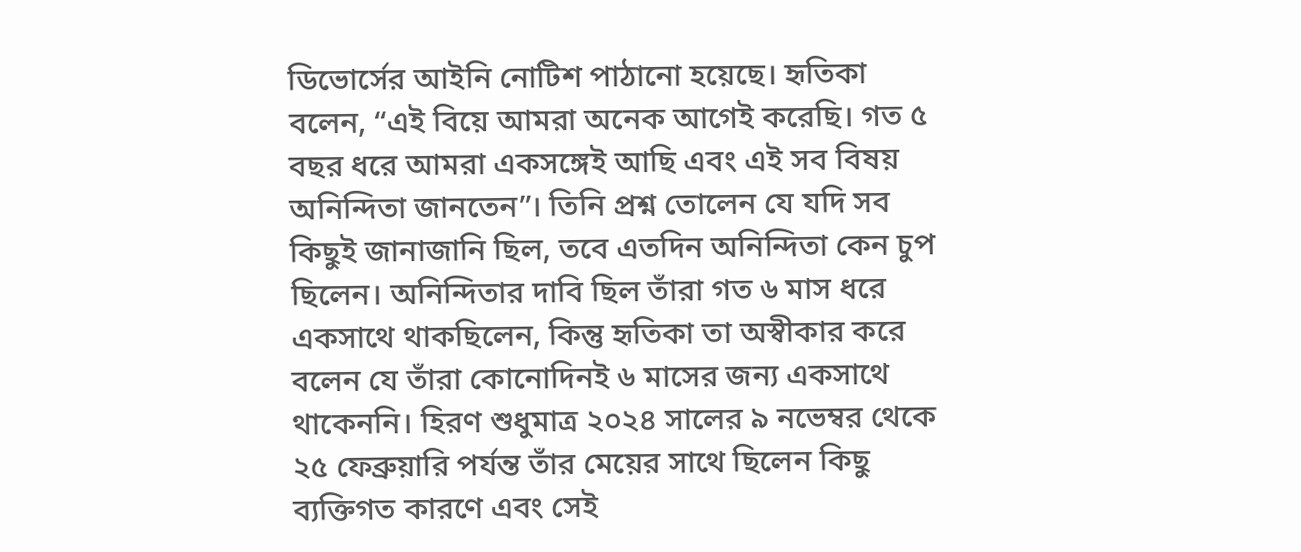ডিভোর্সের আইনি নোটিশ পাঠানো হয়েছে। হৃতিকা বলেন, “এই বিয়ে আমরা অনেক আগেই করেছি। গত ৫ বছর ধরে আমরা একসঙ্গেই আছি এবং এই সব বিষয় অনিন্দিতা জানতেন”। তিনি প্রশ্ন তোলেন যে যদি সব কিছুই জানাজানি ছিল, তবে এতদিন অনিন্দিতা কেন চুপ ছিলেন। অনিন্দিতার দাবি ছিল তাঁরা গত ৬ মাস ধরে একসাথে থাকছিলেন, কিন্তু হৃতিকা তা অস্বীকার করে বলেন যে তাঁরা কোনোদিনই ৬ মাসের জন্য একসাথে থাকেননি। হিরণ শুধুমাত্র ২০২৪ সালের ৯ নভেম্বর থেকে ২৫ ফেব্রুয়ারি পর্যন্ত তাঁর মেয়ের সাথে ছিলেন কিছু ব্যক্তিগত কারণে এবং সেই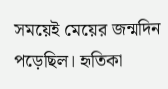সময়েই মেয়ের জন্মদিন পড়েছিল। হৃতিকা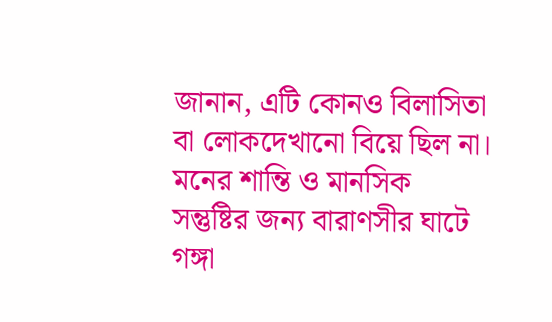জানান, এটি কোনও বিলাসিতা বা লোকদেখানো বিয়ে ছিল না। মনের শান্তি ও মানসিক সন্তুষ্টির জন্য বারাণসীর ঘাটে গঙ্গা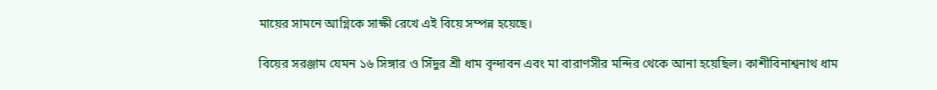মায়ের সামনে আগ্নিকে সাক্ষী রেখে এই বিয়ে সম্পন্ন হয়েছে।

বিয়ের সরঞ্জাম যেমন ১৬ সিঙ্গার ও সিঁদুর শ্রী ধাম বৃন্দাবন এবং মা বারাণসীর মন্দির থেকে আনা হয়েছিল। কাশীবিনাশ্বনাথ ধাম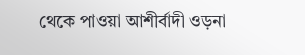থেকে পাওয়া আশীর্বাদী ওড়না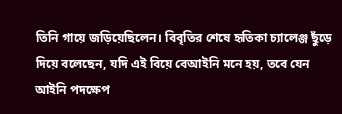তিনি গায়ে জড়িয়েছিলেন। বিবৃতির শেষে হৃতিকা চ্যালেঞ্জ ছুঁড়ে দিয়ে বলেছেন, যদি এই বিয়ে বেআইনি মনে হয়, তবে যেন আইনি পদক্ষেপ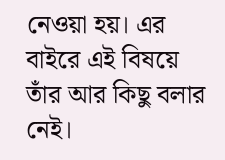নেওয়া হয়। এর বাইরে এই বিষয়ে তাঁর আর কিছু বলার নেই।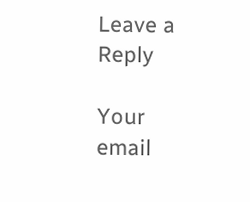Leave a Reply

Your email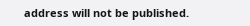address will not be published.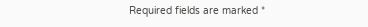Required fields are marked *